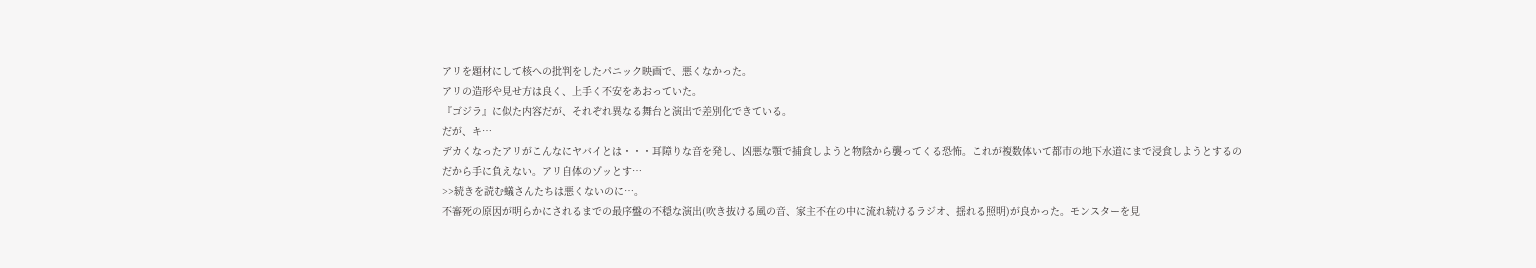アリを題材にして核への批判をしたパニック映画で、悪くなかった。
アリの造形や見せ方は良く、上手く不安をあおっていた。
『ゴジラ』に似た内容だが、それぞれ異なる舞台と演出で差別化できている。
だが、キ…
デカくなったアリがこんなにヤバイとは・・・耳障りな音を発し、凶悪な顎で捕食しようと物陰から襲ってくる恐怖。これが複数体いて都市の地下水道にまで浸食しようとするのだから手に負えない。アリ自体のゾッとす…
>>続きを読む蟻さんたちは悪くないのに…。
不審死の原因が明らかにされるまでの最序盤の不穏な演出(吹き抜ける風の音、家主不在の中に流れ続けるラジオ、揺れる照明)が良かった。モンスターを見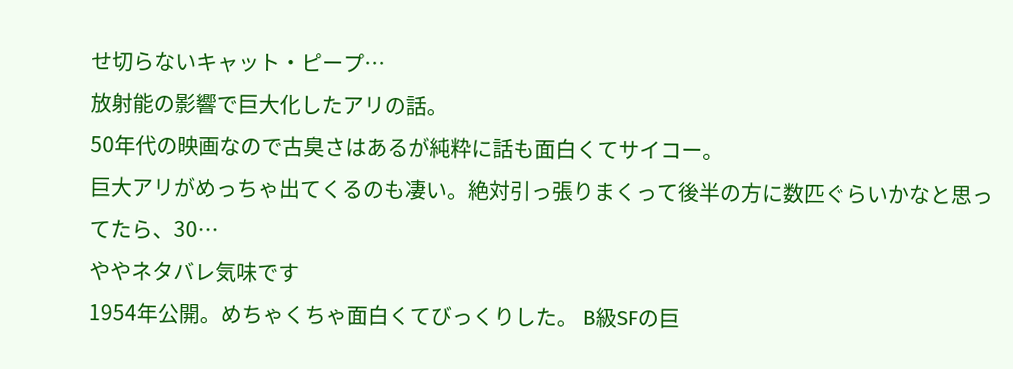せ切らないキャット・ピープ…
放射能の影響で巨大化したアリの話。
50年代の映画なので古臭さはあるが純粋に話も面白くてサイコー。
巨大アリがめっちゃ出てくるのも凄い。絶対引っ張りまくって後半の方に数匹ぐらいかなと思ってたら、30…
ややネタバレ気味です
1954年公開。めちゃくちゃ面白くてびっくりした。 B級SFの巨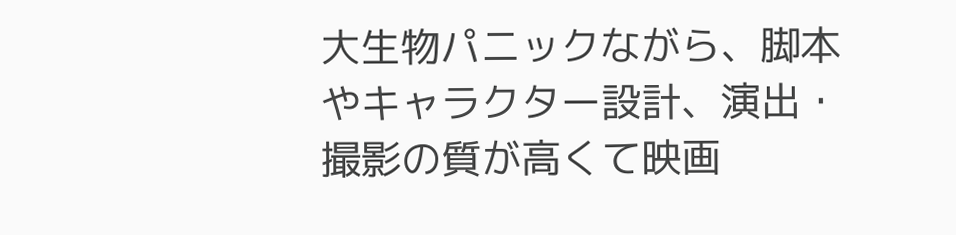大生物パニックながら、脚本やキャラクター設計、演出・撮影の質が高くて映画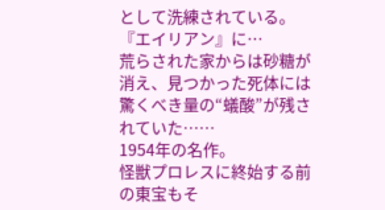として洗練されている。『エイリアン』に…
荒らされた家からは砂糖が消え、見つかった死体には驚くべき量の“蟻酸”が残されていた……
1954年の名作。
怪獣プロレスに終始する前の東宝もそ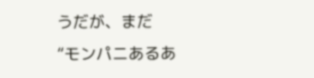うだが、まだ
“モンパニあるあ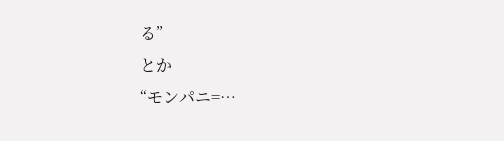る”
とか
“モンパニ=…